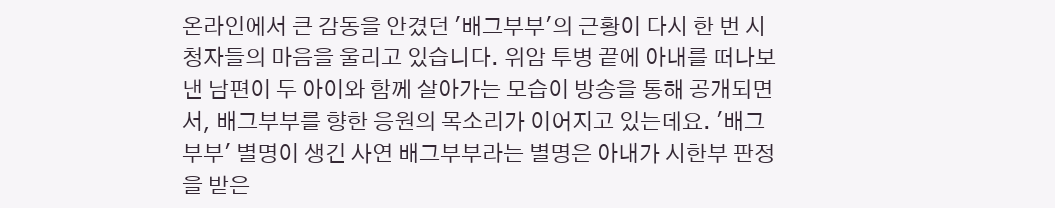온라인에서 큰 감동을 안겼던 '배그부부'의 근황이 다시 한 번 시청자들의 마음을 울리고 있습니다. 위암 투병 끝에 아내를 떠나보낸 남편이 두 아이와 함께 살아가는 모습이 방송을 통해 공개되면서, 배그부부를 향한 응원의 목소리가 이어지고 있는데요. '배그부부' 별명이 생긴 사연 배그부부라는 별명은 아내가 시한부 판정을 받은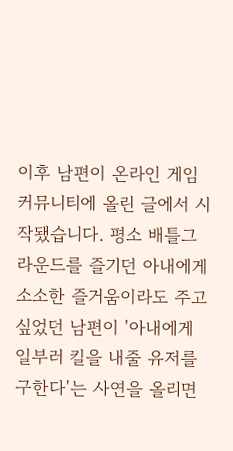이후 남편이 온라인 게임 커뮤니티에 올린 글에서 시작됐습니다. 평소 배틀그라운드를 즐기던 아내에게 소소한 즐거움이라도 주고 싶었던 남편이 '아내에게 일부러 킬을 내줄 유저를 구한다'는 사연을 올리면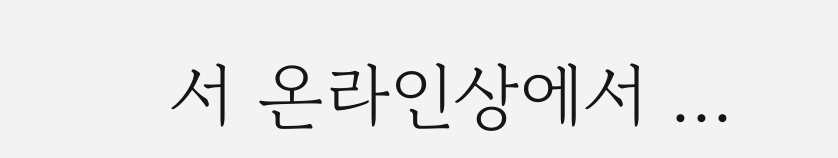서 온라인상에서 ...